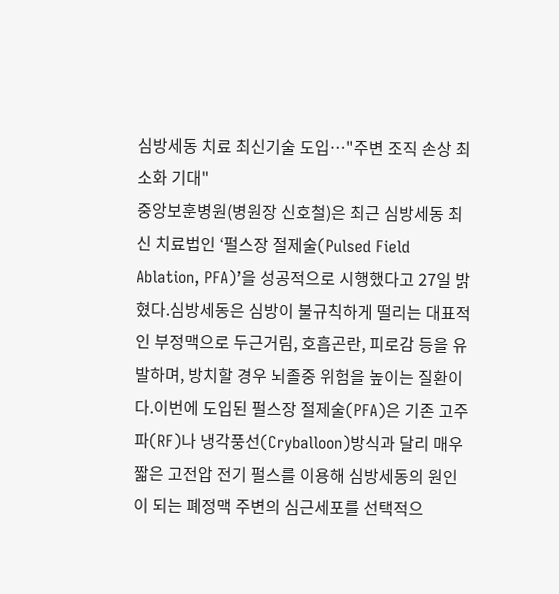심방세동 치료 최신기술 도입…"주변 조직 손상 최소화 기대"
중앙보훈병원(병원장 신호철)은 최근 심방세동 최신 치료법인 ‘펄스장 절제술(Pulsed Field Ablation, PFA)’을 성공적으로 시행했다고 27일 밝혔다.심방세동은 심방이 불규칙하게 떨리는 대표적인 부정맥으로 두근거림, 호흡곤란, 피로감 등을 유발하며, 방치할 경우 뇌졸중 위험을 높이는 질환이다.이번에 도입된 펄스장 절제술(PFA)은 기존 고주파(RF)나 냉각풍선(Cryballoon)방식과 달리 매우 짧은 고전압 전기 펄스를 이용해 심방세동의 원인이 되는 폐정맥 주변의 심근세포를 선택적으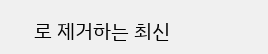로 제거하는 최신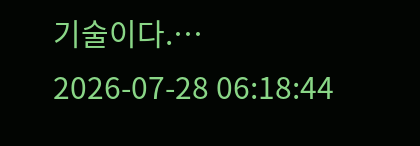기술이다.…
2026-07-28 06:18:44